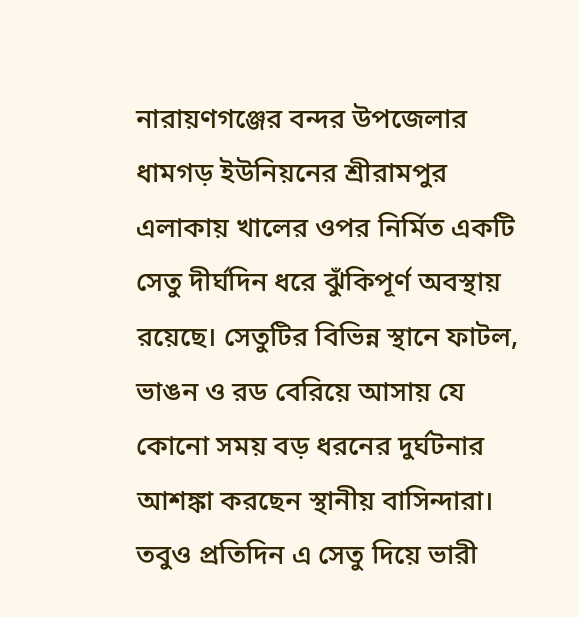নারায়ণগঞ্জের বন্দর উপজেলার ধামগড় ইউনিয়নের শ্রীরামপুর এলাকায় খালের ওপর নির্মিত একটি সেতু দীর্ঘদিন ধরে ঝুঁকিপূর্ণ অবস্থায় রয়েছে। সেতুটির বিভিন্ন স্থানে ফাটল, ভাঙন ও রড বেরিয়ে আসায় যে কোনো সময় বড় ধরনের দুর্ঘটনার আশঙ্কা করছেন স্থানীয় বাসিন্দারা। তবুও প্রতিদিন এ সেতু দিয়ে ভারী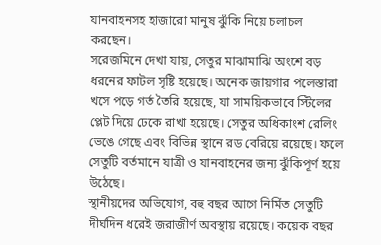যানবাহনসহ হাজারো মানুষ ঝুঁকি নিয়ে চলাচল করছেন।
সরেজমিনে দেখা যায়, সেতুর মাঝামাঝি অংশে বড় ধরনের ফাটল সৃষ্টি হয়েছে। অনেক জায়গার পলেস্তারা খসে পড়ে গর্ত তৈরি হয়েছে, যা সাময়িকভাবে স্টিলের প্লেট দিয়ে ঢেকে রাখা হয়েছে। সেতুর অধিকাংশ রেলিং ভেঙে গেছে এবং বিভিন্ন স্থানে রড বেরিয়ে রয়েছে। ফলে সেতুটি বর্তমানে যাত্রী ও যানবাহনের জন্য ঝুঁকিপূর্ণ হয়ে উঠেছে।
স্থানীয়দের অভিযোগ, বহু বছর আগে নির্মিত সেতুটি দীর্ঘদিন ধরেই জরাজীর্ণ অবস্থায় রয়েছে। কয়েক বছর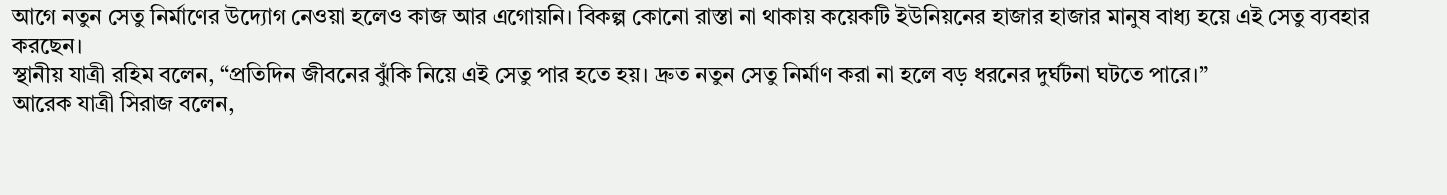আগে নতুন সেতু নির্মাণের উদ্যোগ নেওয়া হলেও কাজ আর এগোয়নি। বিকল্প কোনো রাস্তা না থাকায় কয়েকটি ইউনিয়নের হাজার হাজার মানুষ বাধ্য হয়ে এই সেতু ব্যবহার করছেন।
স্থানীয় যাত্রী রহিম বলেন, “প্রতিদিন জীবনের ঝুঁকি নিয়ে এই সেতু পার হতে হয়। দ্রুত নতুন সেতু নির্মাণ করা না হলে বড় ধরনের দুর্ঘটনা ঘটতে পারে।”
আরেক যাত্রী সিরাজ বলেন,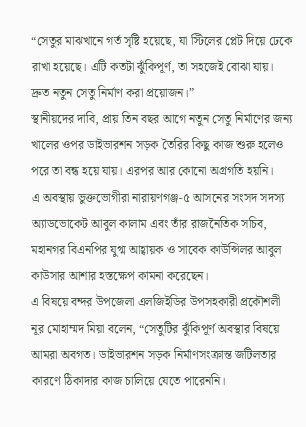“সেতুর মাঝখানে গর্ত সৃষ্টি হয়েছে, যা স্টিলের প্লেট দিয়ে ঢেকে রাখা হয়েছে। এটি কতটা ঝুঁকিপূর্ণ, তা সহজেই বোঝা যায়। দ্রুত নতুন সেতু নির্মাণ করা প্রয়োজন।”
স্থানীয়দের দাবি, প্রায় তিন বছর আগে নতুন সেতু নির্মাণের জন্য খালের ওপর ডাইভারশন সড়ক তৈরির কিছু কাজ শুরু হলেও পরে তা বন্ধ হয়ে যায়। এরপর আর কোনো অগ্রগতি হয়নি।
এ অবস্থায় ভুক্তভোগীরা নারায়ণগঞ্জ-৫ আসনের সংসদ সদস্য অ্যাডভোকেট আবুল কালাম এবং তাঁর রাজনৈতিক সচিব, মহানগর বিএনপির যুগ্ম আহ্বায়ক ও সাবেক কাউন্সিলর আবুল কাউসার আশার হস্তক্ষেপ কামনা করেছেন।
এ বিষয়ে বন্দর উপজেলা এলজিইডির উপসহকারী প্রকৌশলী নূর মোহাম্মদ মিয়া বলেন, “সেতুটির ঝুঁকিপূর্ণ অবস্থার বিষয়ে আমরা অবগত। ডাইভারশন সড়ক নির্মাণসংক্রান্ত জটিলতার কারণে ঠিকাদার কাজ চালিয়ে যেতে পারেননি।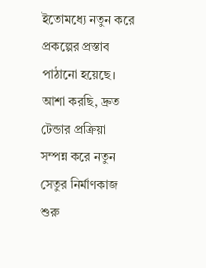ইতোমধ্যে নতুন করে প্রকল্পের প্রস্তাব পাঠানো হয়েছে। আশা করছি, দ্রুত টেন্ডার প্রক্রিয়া সম্পন্ন করে নতুন সেতুর নির্মাণকাজ শুরু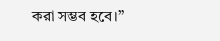করা সম্ভব হবে।”